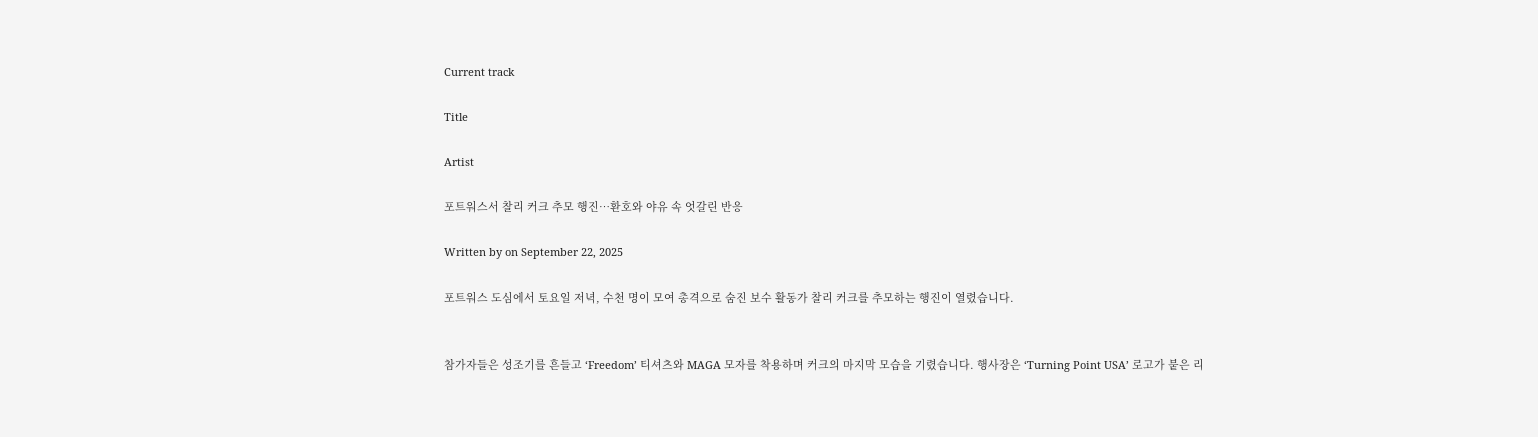Current track

Title

Artist

포트워스서 찰리 커크 추모 행진…환호와 야유 속 엇갈린 반응

Written by on September 22, 2025

포트워스 도심에서 토요일 저녁, 수천 명이 모여 총격으로 숨진 보수 활동가 찰리 커크를 추모하는 행진이 열렸습니다.


참가자들은 성조기를 흔들고 ‘Freedom’ 티셔츠와 MAGA 모자를 착용하며 커크의 마지막 모습을 기렸습니다. 행사장은 ‘Turning Point USA’ 로고가 붙은 리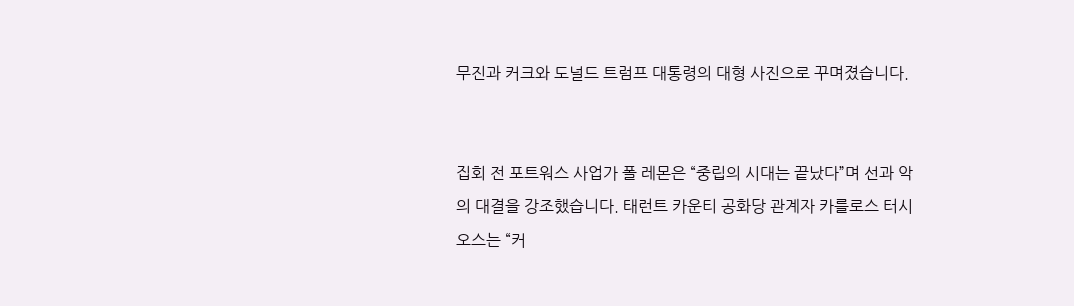무진과 커크와 도널드 트럼프 대통령의 대형 사진으로 꾸며졌습니다.


집회 전 포트워스 사업가 폴 레몬은 “중립의 시대는 끝났다”며 선과 악의 대결을 강조했습니다. 태런트 카운티 공화당 관계자 카를로스 터시오스는 “커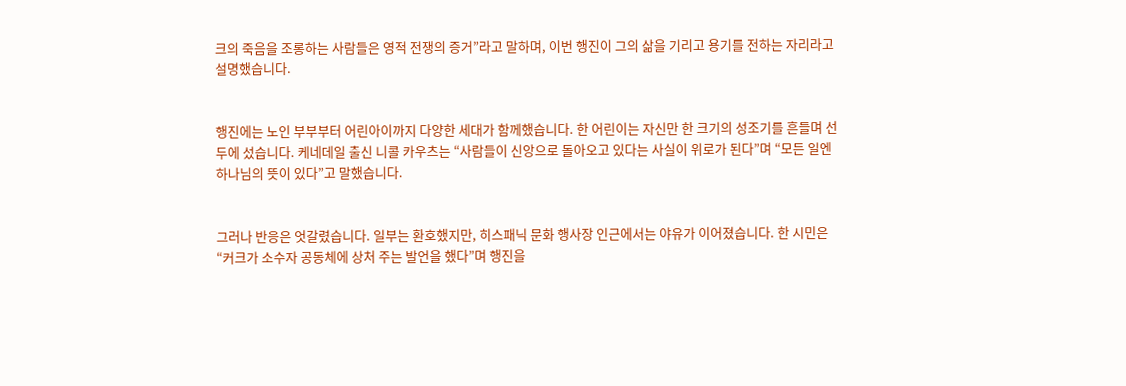크의 죽음을 조롱하는 사람들은 영적 전쟁의 증거”라고 말하며, 이번 행진이 그의 삶을 기리고 용기를 전하는 자리라고 설명했습니다.


행진에는 노인 부부부터 어린아이까지 다양한 세대가 함께했습니다. 한 어린이는 자신만 한 크기의 성조기를 흔들며 선두에 섰습니다. 케네데일 출신 니콜 카우츠는 “사람들이 신앙으로 돌아오고 있다는 사실이 위로가 된다”며 “모든 일엔 하나님의 뜻이 있다”고 말했습니다.


그러나 반응은 엇갈렸습니다. 일부는 환호했지만, 히스패닉 문화 행사장 인근에서는 야유가 이어졌습니다. 한 시민은 “커크가 소수자 공동체에 상처 주는 발언을 했다”며 행진을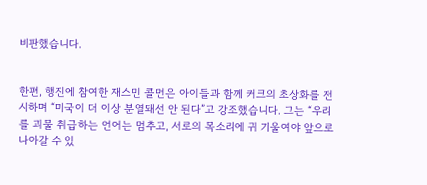비판했습니다.


한편, 행진에 참여한 재스민 콜먼은 아이들과 함께 커크의 초상화를 전시하며 “미국이 더 이상 분열돼선 안 된다”고 강조했습니다. 그는 “우리를 괴물 취급하는 언어는 멈추고, 서로의 목소리에 귀 기울여야 앞으로 나아갈 수 있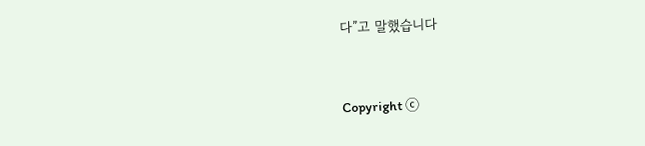다”고 말했습니다



Copyright ⓒ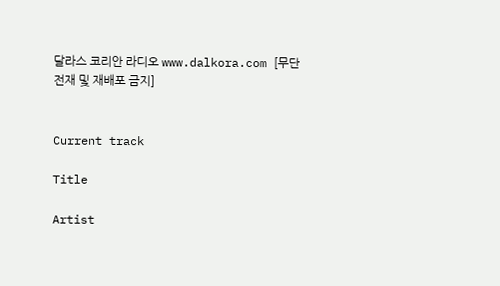달라스 코리안 라디오 www.dalkora.com [무단
전재 및 재배포 금지]


Current track

Title

Artist